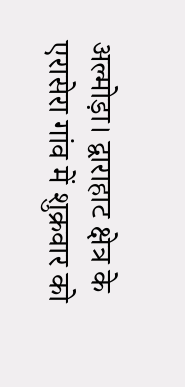अल्मोड़ा। द्वाराहाट क्षेत्र के एरासेरा गांव में शुक्रवार को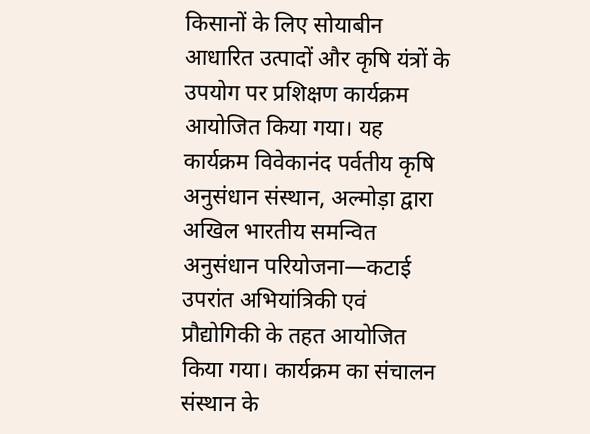किसानों के लिए सोयाबीन आधारित उत्पादों और कृषि यंत्रों के उपयोग पर प्रशिक्षण कार्यक्रम आयोजित किया गया। यह कार्यक्रम विवेकानंद पर्वतीय कृषि अनुसंधान संस्थान, अल्मोड़ा द्वारा अखिल भारतीय समन्वित अनुसंधान परियोजना—कटाई उपरांत अभियांत्रिकी एवं प्रौद्योगिकी के तहत आयोजित किया गया। कार्यक्रम का संचालन संस्थान के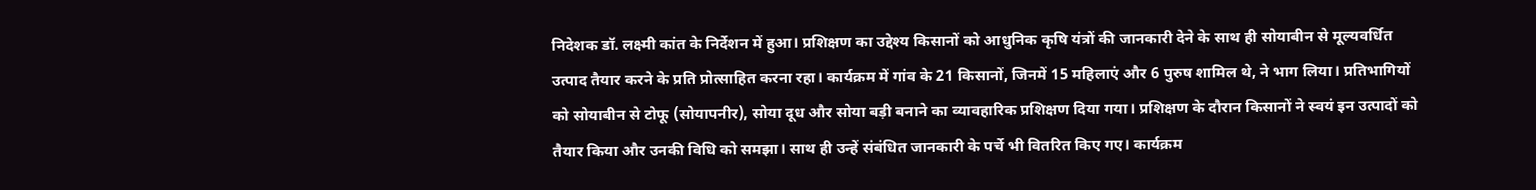निदेशक डॉ. लक्ष्मी कांत के निर्देशन में हुआ। प्रशिक्षण का उद्देश्य किसानों को आधुनिक कृषि यंत्रों की जानकारी देने के साथ ही सोयाबीन से मूल्यवर्धित उत्पाद तैयार करने के प्रति प्रोत्साहित करना रहा। कार्यक्रम में गांव के 21 किसानों, जिनमें 15 महिलाएं और 6 पुरुष शामिल थे, ने भाग लिया। प्रतिभागियों को सोयाबीन से टोफू (सोयापनीर), सोया दूध और सोया बड़ी बनाने का व्यावहारिक प्रशिक्षण दिया गया। प्रशिक्षण के दौरान किसानों ने स्वयं इन उत्पादों को तैयार किया और उनकी विधि को समझा। साथ ही उन्हें संबंधित जानकारी के पर्चे भी वितरित किए गए। कार्यक्रम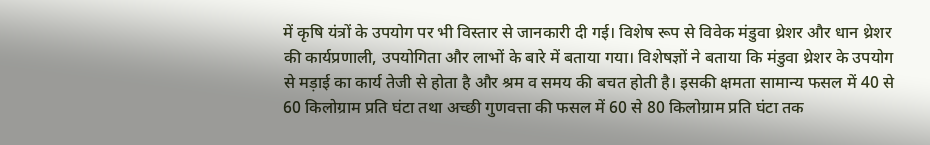में कृषि यंत्रों के उपयोग पर भी विस्तार से जानकारी दी गई। विशेष रूप से विवेक मंडुवा थ्रेशर और धान थ्रेशर की कार्यप्रणाली, उपयोगिता और लाभों के बारे में बताया गया। विशेषज्ञों ने बताया कि मंडुवा थ्रेशर के उपयोग से मड़ाई का कार्य तेजी से होता है और श्रम व समय की बचत होती है। इसकी क्षमता सामान्य फसल में 40 से 60 किलोग्राम प्रति घंटा तथा अच्छी गुणवत्ता की फसल में 60 से 80 किलोग्राम प्रति घंटा तक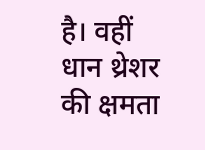है। वहीं धान थ्रेशर की क्षमता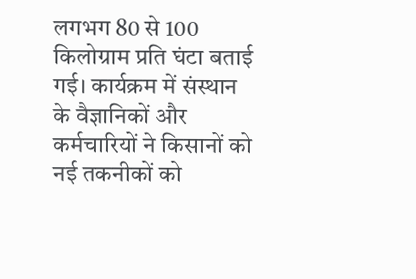लगभग 80 से 100 किलोग्राम प्रति घंटा बताई गई। कार्यक्रम में संस्थान के वैज्ञानिकों और कर्मचारियों ने किसानों को नई तकनीकों को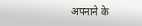अपनाने के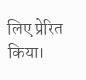लिए प्रेरित किया।